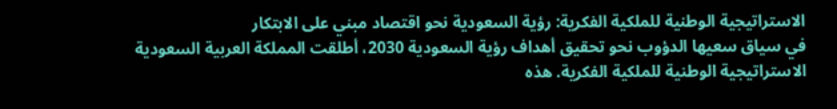الاستراتيجية الوطنية للملكية الفكرية: رؤية السعودية نحو اقتصاد مبني على الابتكار
في سياق سعيها الدؤوب نحو تحقيق أهداف رؤية السعودية 2030، أطلقت المملكة العربية السعودية الاستراتيجية الوطنية للملكية الفكرية. هذه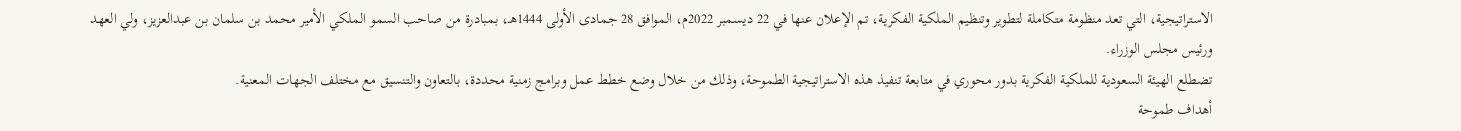الاستراتيجية، التي تعد منظومة متكاملة لتطوير وتنظيم الملكية الفكرية، تم الإعلان عنها في 22 ديسمبر 2022م، الموافق 28 جمادى الأولى 1444هـ، بمبادرة من صاحب السمو الملكي الأمير محمد بن سلمان بن عبدالعزيز، ولي العهد ورئيس مجلس الوزراء.
تضطلع الهيئة السعودية للملكية الفكرية بدور محوري في متابعة تنفيذ هذه الاستراتيجية الطموحة، وذلك من خلال وضع خطط عمل وبرامج زمنية محددة، بالتعاون والتنسيق مع مختلف الجهات المعنية.
أهداف طموحة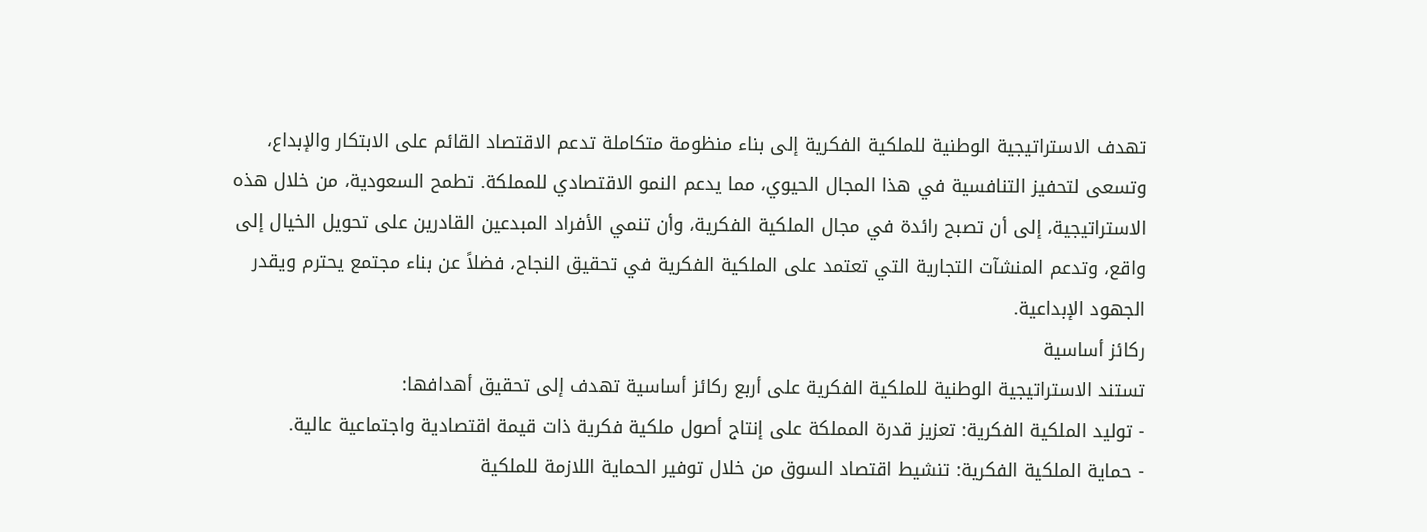تهدف الاستراتيجية الوطنية للملكية الفكرية إلى بناء منظومة متكاملة تدعم الاقتصاد القائم على الابتكار والإبداع، وتسعى لتحفيز التنافسية في هذا المجال الحيوي، مما يدعم النمو الاقتصادي للمملكة. تطمح السعودية، من خلال هذه الاستراتيجية، إلى أن تصبح رائدة في مجال الملكية الفكرية، وأن تنمي الأفراد المبدعين القادرين على تحويل الخيال إلى واقع، وتدعم المنشآت التجارية التي تعتمد على الملكية الفكرية في تحقيق النجاح، فضلاً عن بناء مجتمع يحترم ويقدر الجهود الإبداعية.
ركائز أساسية
تستند الاستراتيجية الوطنية للملكية الفكرية على أربع ركائز أساسية تهدف إلى تحقيق أهدافها:
- توليد الملكية الفكرية: تعزيز قدرة المملكة على إنتاج أصول ملكية فكرية ذات قيمة اقتصادية واجتماعية عالية.
- حماية الملكية الفكرية: تنشيط اقتصاد السوق من خلال توفير الحماية اللازمة للملكية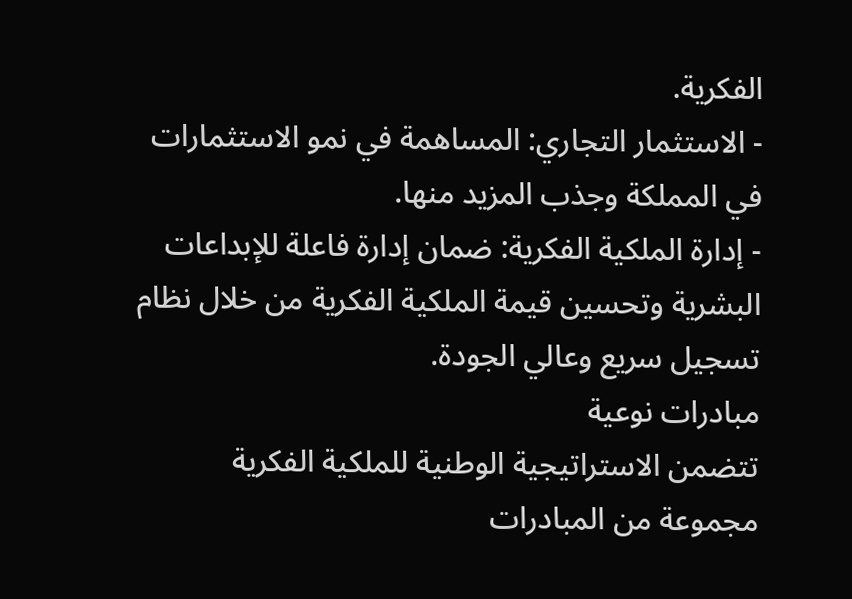الفكرية.
- الاستثمار التجاري: المساهمة في نمو الاستثمارات في المملكة وجذب المزيد منها.
- إدارة الملكية الفكرية: ضمان إدارة فاعلة للإبداعات البشرية وتحسين قيمة الملكية الفكرية من خلال نظام تسجيل سريع وعالي الجودة.
مبادرات نوعية
تتضمن الاستراتيجية الوطنية للملكية الفكرية مجموعة من المبادرات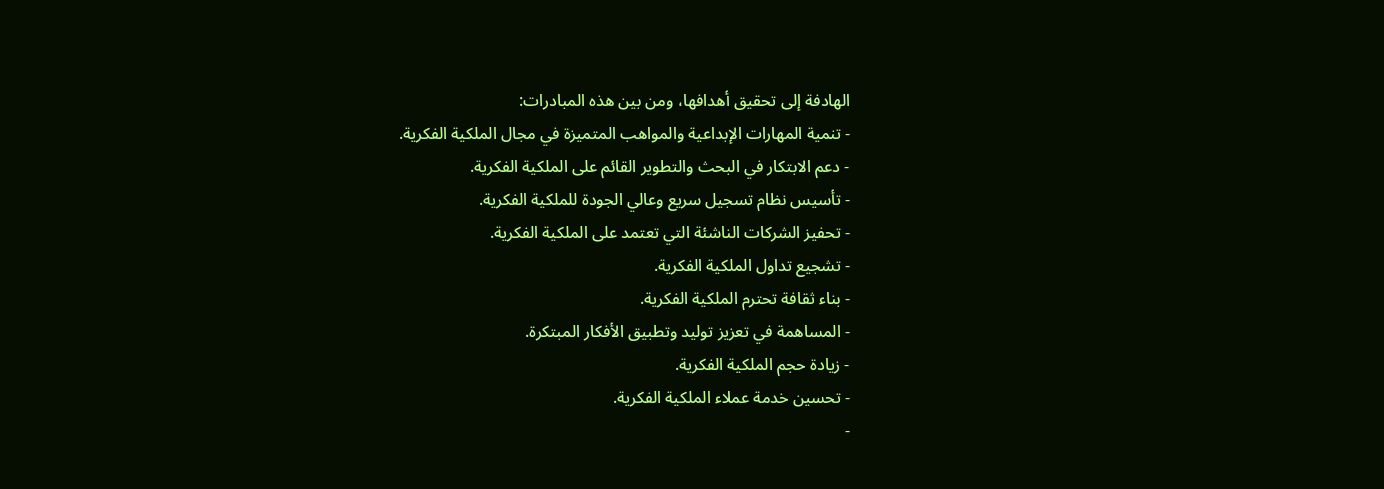الهادفة إلى تحقيق أهدافها، ومن بين هذه المبادرات:
- تنمية المهارات الإبداعية والمواهب المتميزة في مجال الملكية الفكرية.
- دعم الابتكار في البحث والتطوير القائم على الملكية الفكرية.
- تأسيس نظام تسجيل سريع وعالي الجودة للملكية الفكرية.
- تحفيز الشركات الناشئة التي تعتمد على الملكية الفكرية.
- تشجيع تداول الملكية الفكرية.
- بناء ثقافة تحترم الملكية الفكرية.
- المساهمة في تعزيز توليد وتطبيق الأفكار المبتكرة.
- زيادة حجم الملكية الفكرية.
- تحسين خدمة عملاء الملكية الفكرية.
-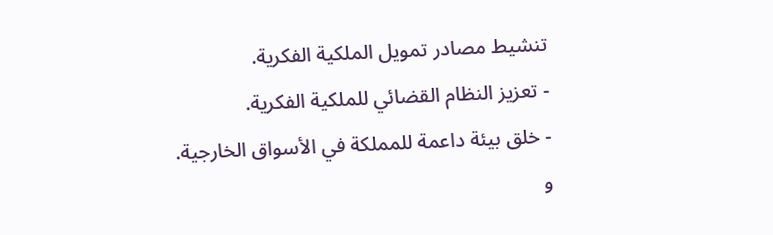تنشيط مصادر تمويل الملكية الفكرية.
- تعزيز النظام القضائي للملكية الفكرية.
- خلق بيئة داعمة للمملكة في الأسواق الخارجية.
و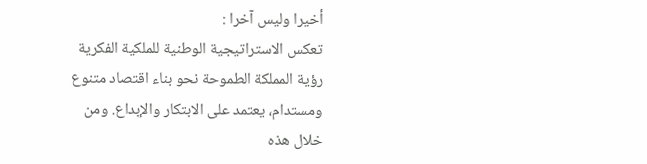أخيرا وليس آخرا :
تعكس الاستراتيجية الوطنية للملكية الفكرية رؤية المملكة الطموحة نحو بناء اقتصاد متنوع ومستدام، يعتمد على الابتكار والإبداع. ومن خلال هذه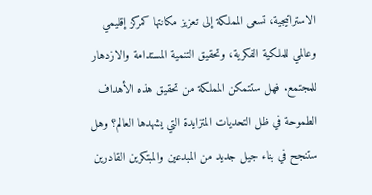الاستراتيجية، تسعى المملكة إلى تعزيز مكانتها كمركز إقليمي وعالمي للملكية الفكرية، وتحقيق التنمية المستدامة والازدهار للمجتمع. فهل ستتمكن المملكة من تحقيق هذه الأهداف الطموحة في ظل التحديات المتزايدة التي يشهدها العالم؟ وهل ستنجح في بناء جيل جديد من المبدعين والمبتكرين القادرين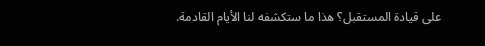على قيادة المستقبل؟ هذا ما ستكشفه لنا الأيام القادمة.